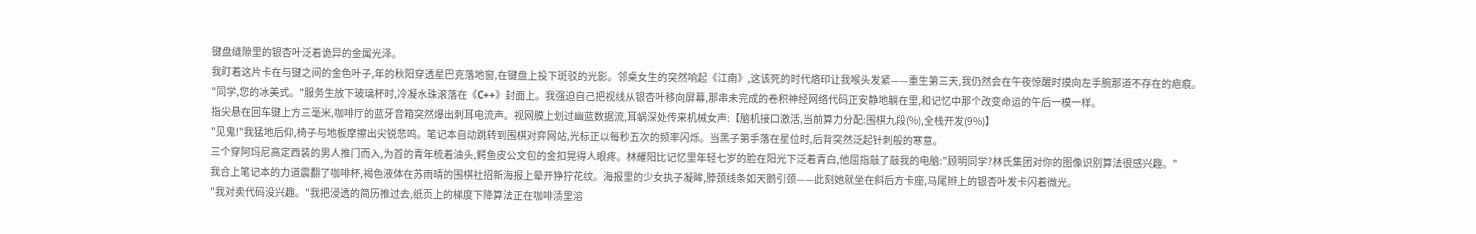键盘缝隙里的银杏叶泛着诡异的金属光泽。
我盯着这片卡在与键之间的金色叶子,年的秋阳穿透星巴克落地窗,在键盘上投下斑驳的光影。邻桌女生的突然响起《江南》,这该死的时代烙印让我喉头发紧——重生第三天,我仍然会在午夜惊醒时摸向左手腕那道不存在的疤痕。
"同学,您的冰美式。"服务生放下玻璃杯时,冷凝水珠滚落在《C++》封面上。我强迫自己把视线从银杏叶移向屏幕,那串未完成的卷积神经网络代码正安静地躺在里,和记忆中那个改变命运的午后一模一样。
指尖悬在回车键上方三毫米,咖啡厅的蓝牙音箱突然爆出刺耳电流声。视网膜上划过幽蓝数据流,耳蜗深处传来机械女声:【脑机接口激活,当前算力分配:围棋九段(%),全栈开发(9%)】
"见鬼!"我猛地后仰,椅子与地板摩擦出尖锐悲鸣。笔记本自动跳转到围棋对弈网站,光标正以每秒五次的频率闪烁。当黑子第手落在星位时,后背突然泛起针刺般的寒意。
三个穿阿玛尼高定西装的男人推门而入,为首的青年梳着油头,鳄鱼皮公文包的金扣晃得人眼疼。林耀阳比记忆里年轻七岁的脸在阳光下泛着青白,他屈指敲了敲我的电脑:"顾明同学?林氏集团对你的图像识别算法很感兴趣。"
我合上笔记本的力道震翻了咖啡杯,褐色液体在苏雨晴的围棋社招新海报上晕开狰狞花纹。海报里的少女执子凝眸,脖颈线条如天鹅引颈——此刻她就坐在斜后方卡座,马尾辫上的银杏叶发卡闪着微光。
"我对卖代码没兴趣。"我把浸透的简历推过去,纸页上的梯度下降算法正在咖啡渍里溶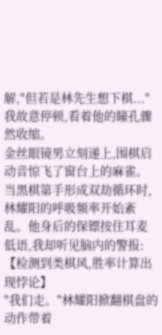解,"但若是林先生想下棋..."我故意停顿,看着他的瞳孔骤然收缩。
金丝眼镜男立刻递上,围棋启动音惊飞了窗台上的麻雀。当黑棋第手形成双劫循环时,林耀阳的呼吸频率开始紊乱。他身后的保镖按住耳麦低语,我却听见脑内的警报:【检测到类棋风,胜率计算出现悖论】
"我们走。"林耀阳掀翻棋盘的动作带着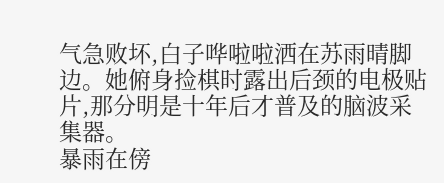气急败坏,白子哗啦啦洒在苏雨晴脚边。她俯身捡棋时露出后颈的电极贴片,那分明是十年后才普及的脑波采集器。
暴雨在傍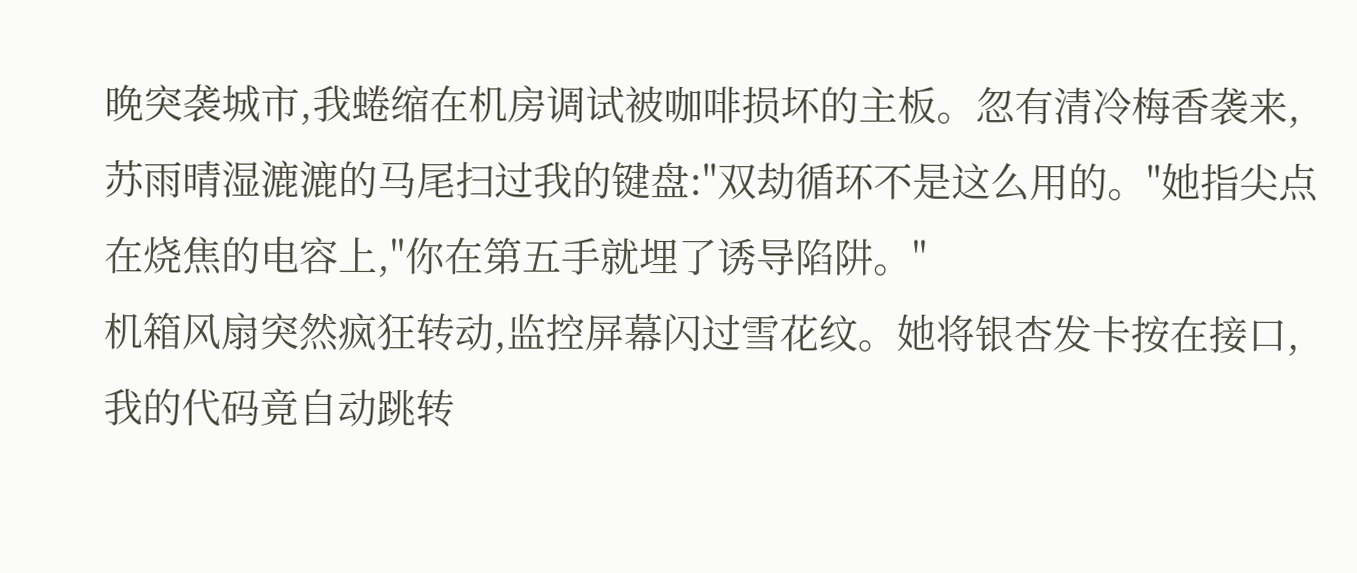晚突袭城市,我蜷缩在机房调试被咖啡损坏的主板。忽有清冷梅香袭来,苏雨晴湿漉漉的马尾扫过我的键盘:"双劫循环不是这么用的。"她指尖点在烧焦的电容上,"你在第五手就埋了诱导陷阱。"
机箱风扇突然疯狂转动,监控屏幕闪过雪花纹。她将银杏发卡按在接口,我的代码竟自动跳转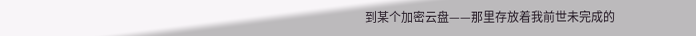到某个加密云盘——那里存放着我前世未完成的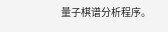量子棋谱分析程序。